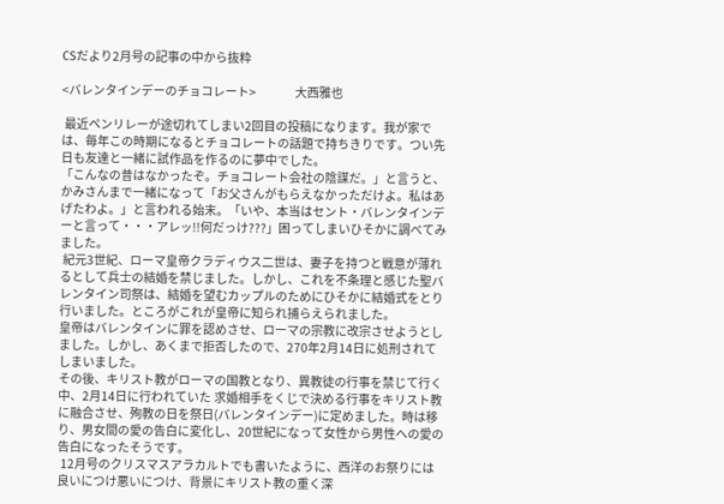CSだより2月号の記事の中から抜粋

<バレンタインデーのチョコレート>             大西雅也

 最近ペンリレーが途切れてしまい2回目の投稿になります。我が家では、毎年この時期になるとチョコレートの話題で持ちきりです。つい先日も友達と一緒に試作品を作るのに夢中でした。
「こんなの昔はなかったぞ。チョコレート会社の陰謀だ。」と言うと、かみさんまで一緒になって「お父さんがもらえなかっただけよ。私はあげたわよ。」と言われる始末。「いや、本当はセント・バレンタインデーと言って・・・アレッ!!何だっけ???」困ってしまいひそかに調べてみました。
 紀元3世紀、ローマ皇帝クラディウス二世は、妻子を持つと戦意が薄れるとして兵士の結婚を禁じました。しかし、これを不条理と感じた聖バレンタイン司祭は、結婚を望むカップルのためにひそかに結婚式をとり行いました。ところがこれが皇帝に知られ捕らえられました。
皇帝はバレンタインに罪を認めさせ、ローマの宗教に改宗させようとしました。しかし、あくまで拒否したので、270年2月14日に処刑されてしまいました。
その後、キリスト教がローマの国教となり、異教徒の行事を禁じて行く中、2月14日に行われていた 求婚相手をくじで決める行事をキリスト教に融合させ、殉教の日を祭日(バレンタインデー)に定めました。時は移り、男女間の愛の告白に変化し、20世紀になって女性から男性への愛の告白になったそうです。
 12月号のクリスマスアラカルトでも書いたように、西洋のお祭りには良いにつけ悪いにつけ、背景にキリスト教の重く深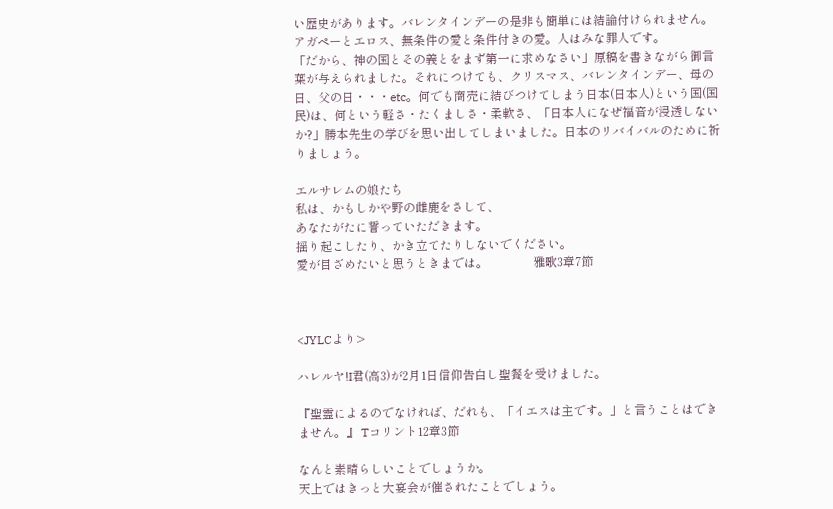い歴史があります。バレンタインデーの是非も簡単には結論付けられません。アガペーとエロス、無条件の愛と条件付きの愛。人はみな罪人です。
「だから、神の国とその義とをまず第一に求めなさい」原稿を書きながら御言葉が与えられました。それにつけても、クリスマス、バレンタインデー、母の日、父の日・・・etc。何でも商売に結びつけてしまう日本(日本人)という国(国民)は、何という軽さ・たくましさ・柔軟さ、「日本人になぜ福音が浸透しないか?」勝本先生の学びを思い出してしまいました。日本のリバイバルのために祈りましょう。

エルサレムの娘たち
私は、かもしかや野の雌鹿をさして、
あなたがたに誓っていただきます。
揺り起こしたり、かき立てたりしないでください。
愛が目ざめたいと思うときまでは。               雅歌3章7節



<JYLCより>

ハレルヤ!I君(高3)が2月1日信仰告白し聖餐を受けました。

『聖霊によるのでなければ、だれも、「イエスは主です。」と言うことはできません。』 Tコリント12章3節

なんと素晴らしいことでしょうか。
天上ではきっと大宴会が催されたことでしょう。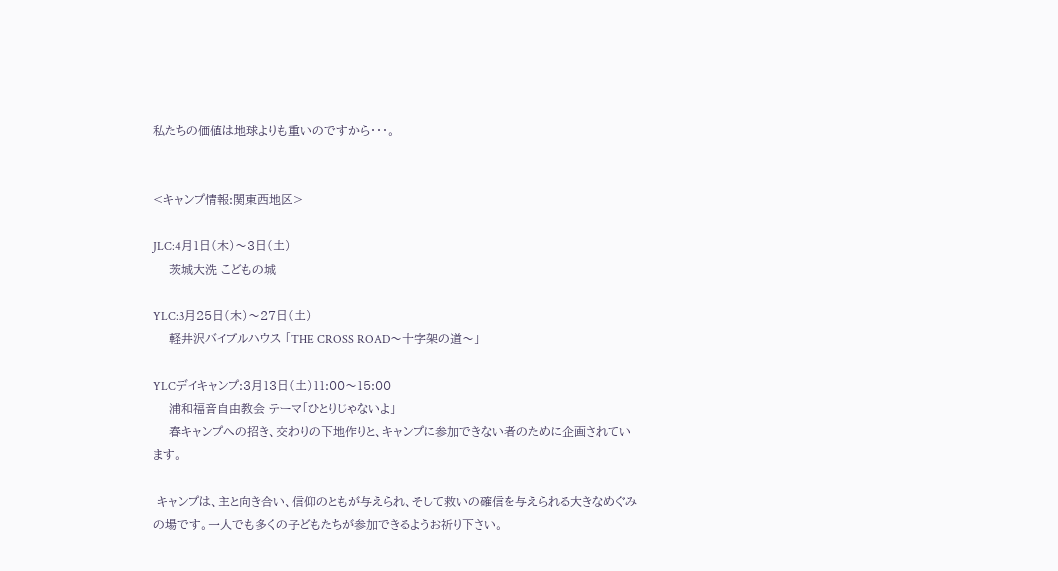私たちの価値は地球よりも重いのですから・・・。


<キャンプ情報:関東西地区>

JLC:4月1日(木)〜3日(土)
    茨城大洗 こどもの城

YLC:3月25日(木)〜27日(土)
    軽井沢バイブルハウス 「THE CROSS ROAD〜十字架の道〜」

YLCデイキャンプ:3月13日(土)11:00〜15:00
    浦和福音自由教会 テーマ「ひとりじゃないよ」
    春キャンプへの招き、交わりの下地作りと、キャンプに参加できない者のために企画されています。

 キャンプは、主と向き合い、信仰のともが与えられ、そして救いの確信を与えられる大きなめぐみの場です。一人でも多くの子どもたちが参加できるようお祈り下さい。